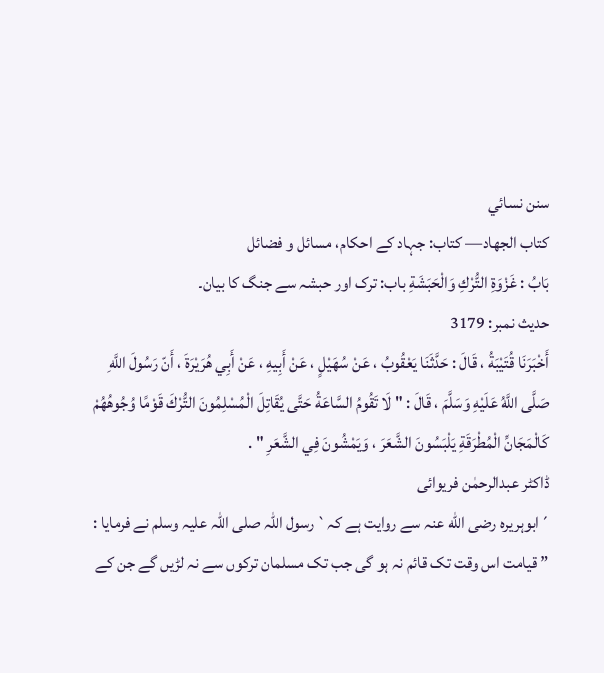سنن نسائي
كتاب الجهاد— کتاب: جہاد کے احکام، مسائل و فضائل
بَابُ : غَزْوَةِ التُّرْكِ وَالْحَبَشَةِ باب: ترک اور حبشہ سے جنگ کا بیان۔
حدیث نمبر: 3179
أَخْبَرَنَا قُتَيْبَةُ ، قَالَ : حَدَّثَنَا يَعْقُوبُ ، عَنْ سُهَيْلٍ ، عَنْ أَبِيهِ ، عَنْ أَبِي هُرَيْرَةَ ، أَنّ رَسُولَ اللَّهِ صَلَّى اللَّهُ عَلَيْهِ وَسَلَّمَ ، قَالَ : " لَا تَقُومُ السَّاعَةُ حَتَّى يُقَاتِلَ الْمُسْلِمُونَ التُّرْكَ قَوْمًا وُجُوهُهُمْ كَالْمَجَانِّ الْمُطْرَقَةِ يَلْبَسُونَ الشَّعَرَ ، وَيَمْشُونَ فِي الشَّعَرِ " .
ڈاکٹر عبدالرحمٰن فریوائی
´ابوہریرہ رضی الله عنہ سے روایت ہے کہ` رسول اللہ صلی اللہ علیہ وسلم نے فرمایا : ” قیامت اس وقت تک قائم نہ ہو گی جب تک مسلمان ترکوں سے نہ لڑیں گے جن کے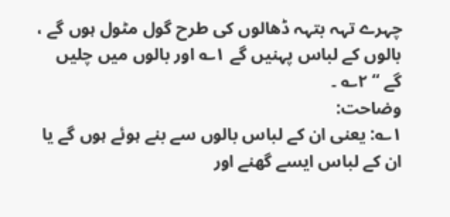چہرے تہہ بتہہ ڈھالوں کی طرح گول مٹول ہوں گے ، بالوں کے لباس پہنیں گے ۱؎ اور بالوں میں چلیں گے “ ۲؎ ۔
وضاحت:
۱؎: یعنی ان کے لباس بالوں سے بنے ہوئے ہوں گے یا ان کے لباس ایسے گھنے اور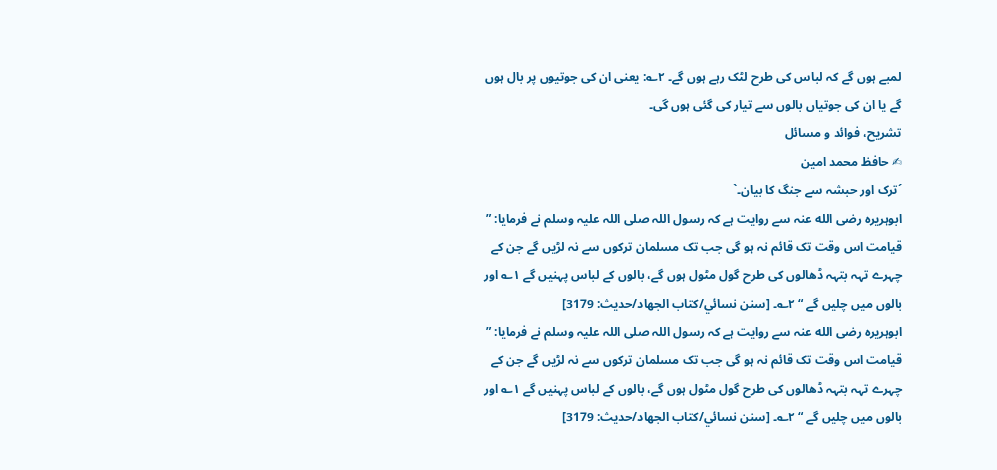لمبے ہوں گے کہ لباس کی طرح لٹک رہے ہوں گے۔ ۲؎: یعنی ان کی جوتیوں پر بال ہوں گے یا ان کی جوتیاں بالوں سے تیار کی گئی ہوں گی۔
تشریح، فوائد و مسائل
✍ حافظ محمد امین
´ترک اور حبشہ سے جنگ کا بیان۔`
ابوہریرہ رضی الله عنہ سے روایت ہے کہ رسول اللہ صلی اللہ علیہ وسلم نے فرمایا: ” قیامت اس وقت تک قائم نہ ہو گی جب تک مسلمان ترکوں سے نہ لڑیں گے جن کے چہرے تہہ بتہہ ڈھالوں کی طرح گول مٹول ہوں گے، بالوں کے لباس پہنیں گے ۱؎ اور بالوں میں چلیں گے “ ۲؎۔ [سنن نسائي/كتاب الجهاد/حدیث: 3179]
ابوہریرہ رضی الله عنہ سے روایت ہے کہ رسول اللہ صلی اللہ علیہ وسلم نے فرمایا: ” قیامت اس وقت تک قائم نہ ہو گی جب تک مسلمان ترکوں سے نہ لڑیں گے جن کے چہرے تہہ بتہہ ڈھالوں کی طرح گول مٹول ہوں گے، بالوں کے لباس پہنیں گے ۱؎ اور بالوں میں چلیں گے “ ۲؎۔ [سنن نسائي/كتاب الجهاد/حدیث: 3179]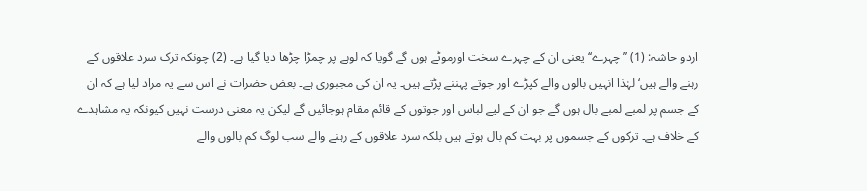اردو حاشہ: (1) ’’چہرے‘‘ یعنی ان کے چہرے سخت اورموٹے ہوں گے گویا کہ لوہے پر چمڑا چڑھا دیا گیا ہے۔ (2) چونکہ ترک سرد علاقوں کے رہنے والے ہیں‘ لہٰذا انہیں بالوں والے کپڑے اور جوتے پہننے پڑتے ہیں۔ یہ ان کی مجبوری ہے۔ بعض حضرات نے اس سے یہ مراد لیا ہے کہ ان کے جسم پر لمبے لمبے بال ہوں گے جو ان کے لیے لباس اور جوتوں کے قائم مقام ہوجائیں گے لیکن یہ معنی درست نہیں کیونکہ یہ مشاہدے کے خلاف ہے۔ ترکوں کے جسموں پر بہت کم بال ہوتے ہیں بلکہ سرد علاقوں کے رہنے والے سب لوگ کم بالوں والے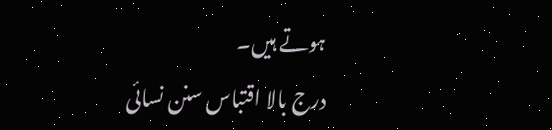ہوتے ہیں۔
درج بالا اقتباس سنن نسائی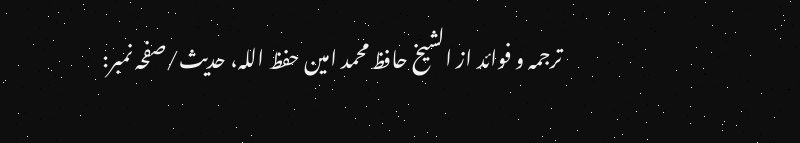ترجمہ و فوائد از الشیخ حافظ محمد امین حفظ اللہ، حدیث/صفحہ نمبر: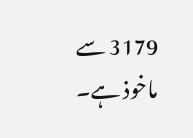3179 سے ماخوذ ہے۔